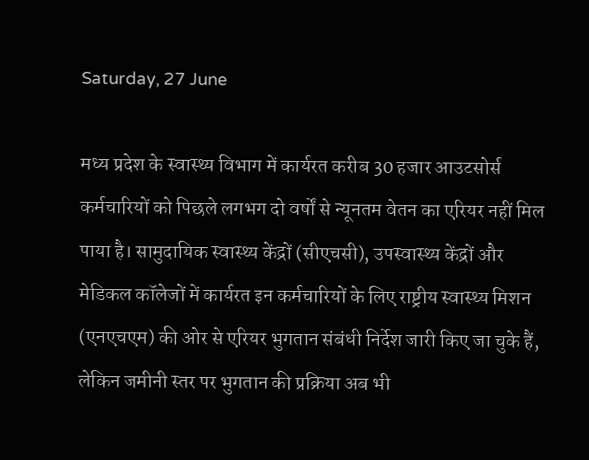Saturday, 27 June

मध्य प्रदेश के स्वास्थ्य विभाग में कार्यरत करीब 30 हजार आउटसोर्स कर्मचारियों को पिछले लगभग दो वर्षों से न्यूनतम वेतन का एरियर नहीं मिल पाया है। सामुदायिक स्वास्थ्य केंद्रों (सीएचसी), उपस्वास्थ्य केंद्रों और मेडिकल कॉलेजों में कार्यरत इन कर्मचारियों के लिए राष्ट्रीय स्वास्थ्य मिशन (एनएचएम) की ओर से एरियर भुगतान संबंधी निर्देश जारी किए जा चुके हैं, लेकिन जमीनी स्तर पर भुगतान की प्रक्रिया अब भी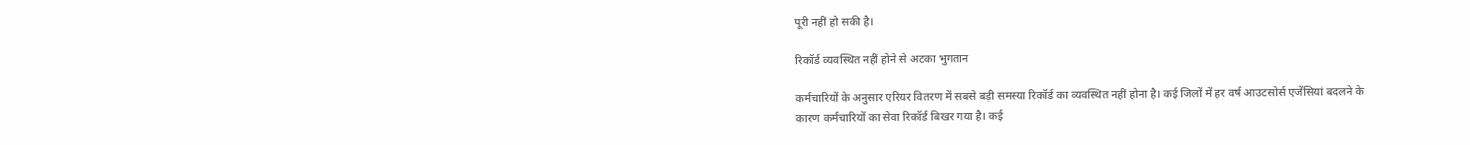पूरी नहीं हो सकी है।

रिकॉर्ड व्यवस्थित नहीं होने से अटका भुगतान

कर्मचारियों के अनुसार एरियर वितरण में सबसे बड़ी समस्या रिकॉर्ड का व्यवस्थित नहीं होना है। कई जिलों में हर वर्ष आउटसोर्स एजेंसियां बदलने के कारण कर्मचारियों का सेवा रिकॉर्ड बिखर गया है। कई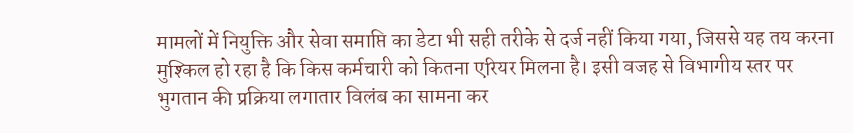मामलों में नियुक्ति और सेवा समाप्ति का डेटा भी सही तरीके से दर्ज नहीं किया गया, जिससे यह तय करना मुश्किल हो रहा है कि किस कर्मचारी को कितना एरियर मिलना है। इसी वजह से विभागीय स्तर पर भुगतान की प्रक्रिया लगातार विलंब का सामना कर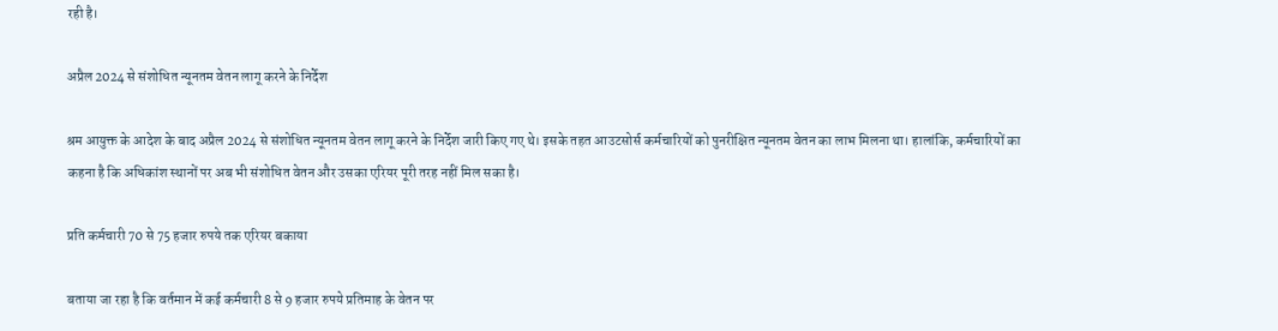रही है।

अप्रैल 2024 से संशोधित न्यूनतम वेतन लागू करने के निर्देश

श्रम आयुक्त के आदेश के बाद अप्रैल 2024 से संशोधित न्यूनतम वेतन लागू करने के निर्देश जारी किए गए थे। इसके तहत आउटसोर्स कर्मचारियों को पुनरीक्षित न्यूनतम वेतन का लाभ मिलना था। हालांकि, कर्मचारियों का कहना है कि अधिकांश स्थानों पर अब भी संशोधित वेतन और उसका एरियर पूरी तरह नहीं मिल सका है।

प्रति कर्मचारी 70 से 75 हजार रुपये तक एरियर बकाया

बताया जा रहा है कि वर्तमान में कई कर्मचारी 8 से 9 हजार रुपये प्रतिमाह के वेतन पर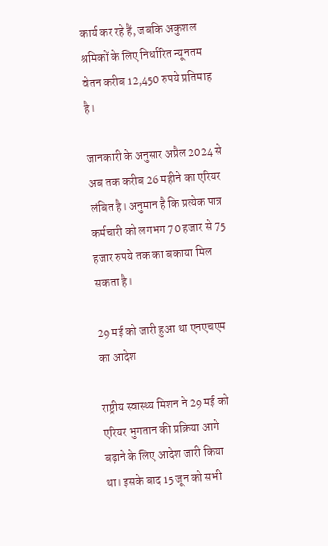कार्य कर रहे हैं, जबकि अकुशल श्रमिकों के लिए निर्धारित न्यूनतम वेतन करीब 12,450 रुपये प्रतिमाह है।

जानकारी के अनुसार अप्रैल 2024 से अब तक करीब 26 महीने का एरियर लंबित है। अनुमान है कि प्रत्येक पात्र कर्मचारी को लगभग 70 हजार से 75 हजार रुपये तक का बकाया मिल सकता है।

29 मई को जारी हुआ था एनएचएम का आदेश

राष्ट्रीय स्वास्थ्य मिशन ने 29 मई को एरियर भुगतान की प्रक्रिया आगे बढ़ाने के लिए आदेश जारी किया था। इसके बाद 15 जून को सभी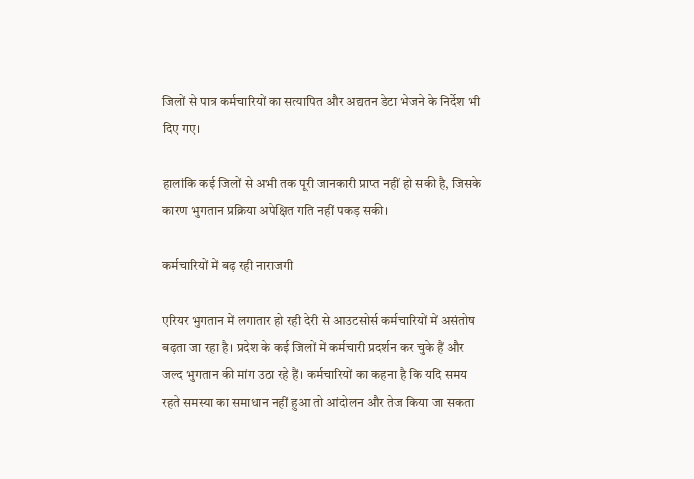जिलों से पात्र कर्मचारियों का सत्यापित और अद्यतन डेटा भेजने के निर्देश भी दिए गए।

हालांकि कई जिलों से अभी तक पूरी जानकारी प्राप्त नहीं हो सकी है, जिसके कारण भुगतान प्रक्रिया अपेक्षित गति नहीं पकड़ सकी।

कर्मचारियों में बढ़ रही नाराजगी

एरियर भुगतान में लगातार हो रही देरी से आउटसोर्स कर्मचारियों में असंतोष बढ़ता जा रहा है। प्रदेश के कई जिलों में कर्मचारी प्रदर्शन कर चुके हैं और जल्द भुगतान की मांग उठा रहे हैं। कर्मचारियों का कहना है कि यदि समय रहते समस्या का समाधान नहीं हुआ तो आंदोलन और तेज किया जा सकता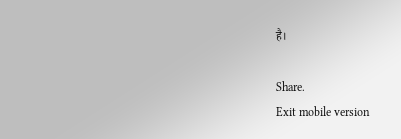है।

Share.
Exit mobile version